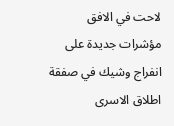لاحت في الافق مؤشرات جديدة على انفراج وشيك في صفقة اطلاق الاسرى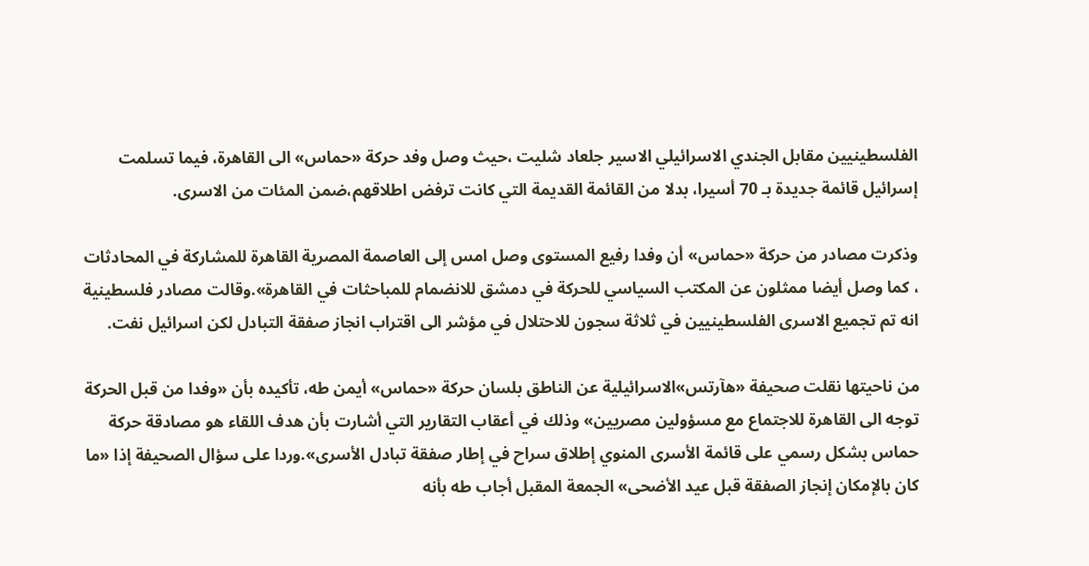الفلسطينيين مقابل الجندي الاسرائيلي الاسير جلعاد شليت ،حيث وصل وفد حركة «حماس» الى القاهرة، فيما تسلمت إسرائيل قائمة جديدة بـ 70 أسيرا، بدلا من القائمة القديمة التي كانت ترفض اطلاقهم،ضمن المئات من الاسرى.

وذكرت مصادر من حركة «حماس» أن وفدا رفيع المستوى وصل امس إلى العاصمة المصرية القاهرة للمشاركة في المحادثات ، كما وصل أيضا ممثلون عن المكتب السياسي للحركة في دمشق للانضمام للمباحثات في القاهرة».وقالت مصادر فلسطينية انه تم تجميع الاسرى الفلسطينيين في ثلاثة سجون للاحتلال في مؤشر الى اقتراب انجاز صفقة التبادل لكن اسرائيل نفت.

من ناحيتها نقلت صحيفة «هآرتس»الاسرائيلية عن الناطق بلسان حركة «حماس» أيمن طه، تأكيده بأن «وفدا من قبل الحركة توجه الى القاهرة للاجتماع مع مسؤولين مصريين» وذلك في أعقاب التقارير التي أشارت بأن هدف اللقاء هو مصادقة حركة حماس بشكل رسمي على قائمة الأسرى المنوي إطلاق سراح في إطار صفقة تبادل الأسرى».وردا على سؤال الصحيفة إذا «ما كان بالإمكان إنجاز الصفقة قبل عيد الأضحى» الجمعة المقبل أجاب طه بأنه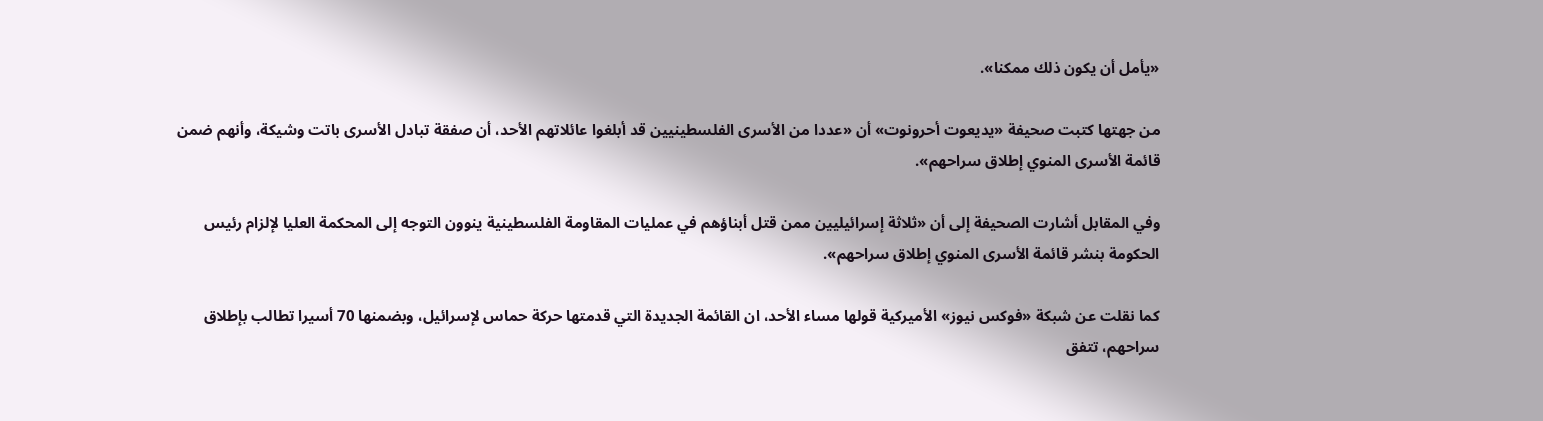«يأمل أن يكون ذلك ممكنا».

من جهتها كتبت صحيفة «يديعوت أحرونوت» أن «عددا من الأسرى الفلسطينيين قد أبلغوا عائلاتهم الأحد، أن صفقة تبادل الأسرى باتت وشيكة، وأنهم ضمن قائمة الأسرى المنوي إطلاق سراحهم».

وفي المقابل أشارت الصحيفة إلى أن «ثلاثة إسرائيليين ممن قتل أبناؤهم في عمليات المقاومة الفلسطينية ينوون التوجه إلى المحكمة العليا لإلزام رئيس الحكومة بنشر قائمة الأسرى المنوي إطلاق سراحهم».

كما نقلت عن شبكة «فوكس نيوز» الأميركية قولها مساء الأحد، ان القائمة الجديدة التي قدمتها حركة حماس لإسرائيل، وبضمنها 70 أسيرا تطالب بإطلاق سراحهم، تتفق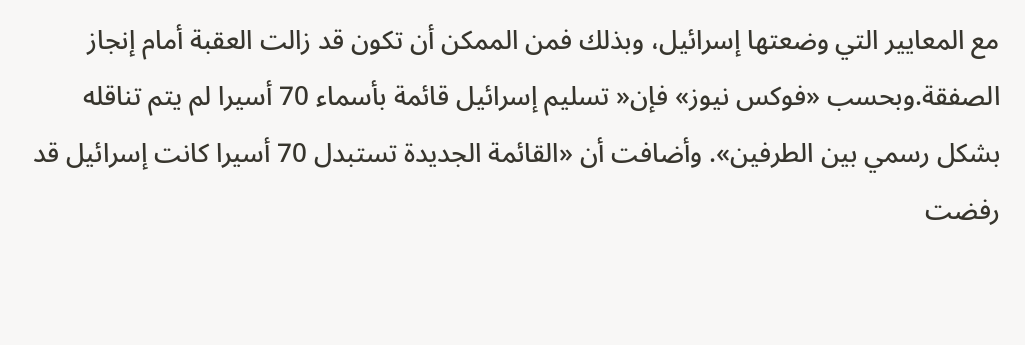مع المعايير التي وضعتها إسرائيل، وبذلك فمن الممكن أن تكون قد زالت العقبة أمام إنجاز الصفقة.وبحسب «فوكس نيوز» فإن« تسليم إسرائيل قائمة بأسماء 70 أسيرا لم يتم تناقله بشكل رسمي بين الطرفين». وأضافت أن «القائمة الجديدة تستبدل 70 أسيرا كانت إسرائيل قد رفضت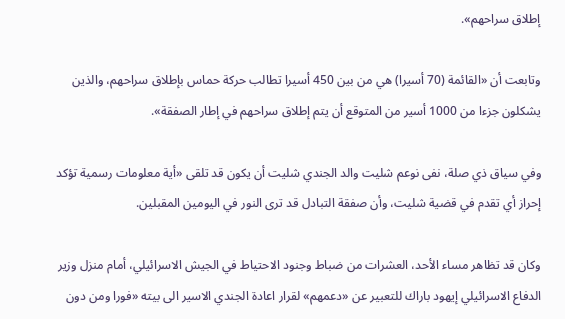إطلاق سراحهم».

وتابعت أن «القائمة (70 أسيرا) هي من بين 450 أسيرا تطالب حركة حماس بإطلاق سراحهم، والذين يشكلون جزءا من 1000 أسير من المتوقع أن يتم إطلاق سراحهم في إطار الصفقة».

وفي سياق ذي صلة، نفى نوعم شليت والد الجندي شليت أن يكون قد تلقى «أية معلومات رسمية تؤكد إحراز أي تقدم في قضية شليت، وأن صفقة التبادل قد ترى النور في اليومين المقبلين.

وكان قد تظاهر مساء الأحد، العشرات من ضباط وجنود الاحتياط في الجيش الاسرائيلي، أمام منزل وزير الدفاع الاسرائيلي إيهود باراك للتعبير عن «دعمهم» لقرار اعادة الجندي الاسير الى بيته «فورا ومن دون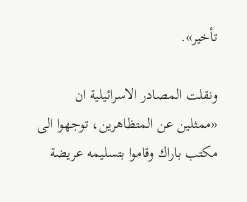تأخير».

ونقلت المصادر الاسرائيلية ان «ممثلين عن المتظاهرين، توجهوا الى مكتب باراك وقاموا بتسليمه عريضة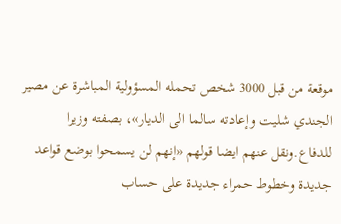موقعة من قبل 3000 شخص تحمله المسؤولية المباشرة عن مصير الجندي شليت وإعادته سالما الى الديار»، بصفته وزيرا للدفاع.ونقل عنهم ايضا قولهم «إنهم لن يسمحوا بوضع قواعد جديدة وخطوط حمراء جديدة على حساب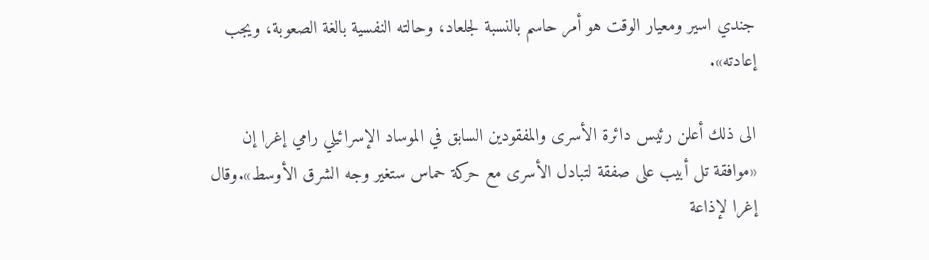جندي اسير ومعيار الوقت هو أمر حاسم بالنسبة لجلعاد، وحالته النفسية بالغة الصعوبة، ويجب إعادته».

الى ذلك أعلن رئيس دائرة الأسرى والمفقودين السابق في الموساد الإسرائيلي رامي إغرا إن «موافقة تل أبيب على صفقة لتبادل الأسرى مع حركة حماس ستغير وجه الشرق الأوسط».وقال إغرا لإذاعة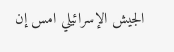الجيش الإسرائيلي امس إن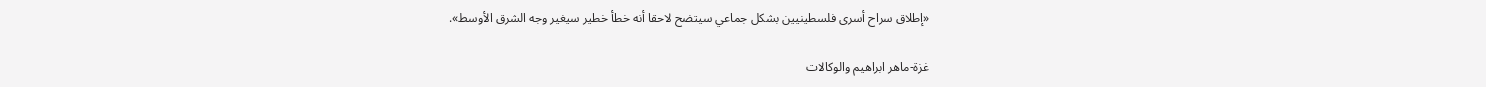«إطلاق سراح أسرى فلسطينيين بشكل جماعي سيتضح لاحقا أنه خطأ خطير سيغير وجه الشرق الأوسط».

غزة-ماهر ابراهيم والوكالات